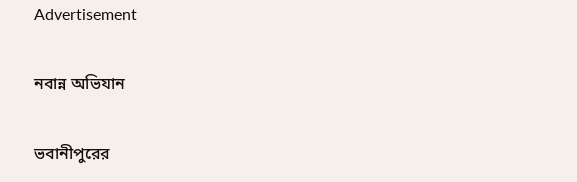Advertisement

নবান্ন অভিযান

ভবানীপুরের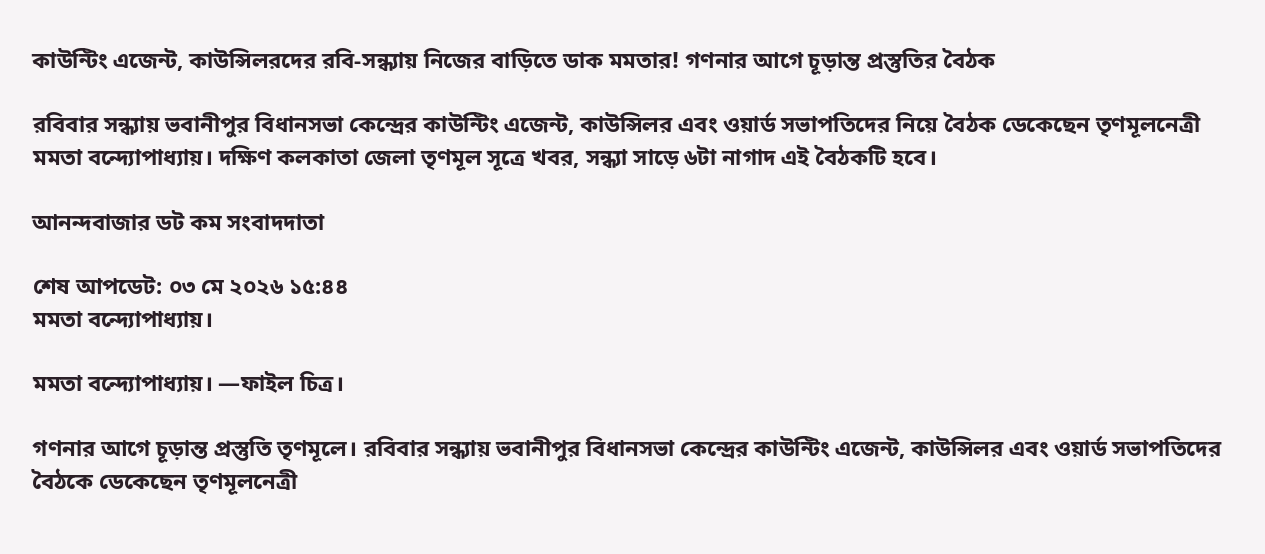কাউন্টিং এজেন্ট, কাউন্সিলরদের রবি-সন্ধ্যায় নিজের বাড়িতে ডাক মমতার! গণনার আগে চূড়ান্ত প্রস্তুতির বৈঠক

রবিবার সন্ধ্যায় ভবানীপুর বিধানসভা কেন্দ্রের কাউন্টিং এজেন্ট, কাউন্সিলর এবং ওয়ার্ড সভাপতিদের নিয়ে বৈঠক ডেকেছেন তৃণমূলনেত্রী মমতা বন্দ্যোপাধ্যায়। দক্ষিণ কলকাতা জেলা তৃণমূল সূত্রে খবর, সন্ধ্যা সাড়ে ৬টা নাগাদ এই বৈঠকটি হবে।

আনন্দবাজার ডট কম সংবাদদাতা

শেষ আপডেট: ০৩ মে ২০২৬ ১৫:৪৪
মমতা বন্দ্যোপাধ্যায়।

মমতা বন্দ্যোপাধ্যায়। —ফাইল চিত্র।

গণনার আগে চূড়ান্ত প্রস্তুতি তৃণমূলে। রবিবার সন্ধ্যায় ভবানীপুর বিধানসভা কেন্দ্রের কাউন্টিং এজেন্ট, কাউন্সিলর এবং ওয়ার্ড সভাপতিদের বৈঠকে ডেকেছেন তৃণমূলনেত্রী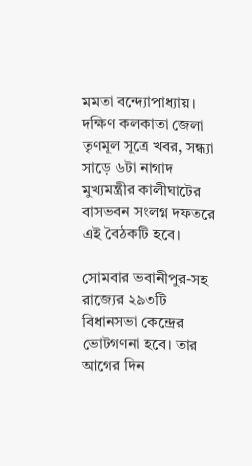মমতা বন্দ্যোপাধ্যায়। দক্ষিণ কলকাতা জেলা তৃণমূল সূত্রে খবর, সন্ধ্যা সাড়ে ৬টা নাগাদ মুখ্যমন্ত্রীর কালীঘাটের বাসভবন সংলগ্ন দফতরে এই বৈঠকটি হবে।

সোমবার ভবানীপুর-সহ রাজ্যের ২৯৩টি বিধানসভা কেন্দ্রের ভোটগণনা হবে। তার আগের দিন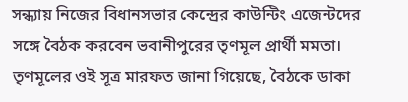সন্ধ্যায় নিজের বিধানসভার কেন্দ্রের কাউন্টিং এজেন্টদের সঙ্গে বৈঠক করবেন ভবানীপুরের তৃণমূল প্রার্থী মমতা। তৃণমূলের ওই সূত্র মারফত জানা গিয়েছে, বৈঠকে ডাকা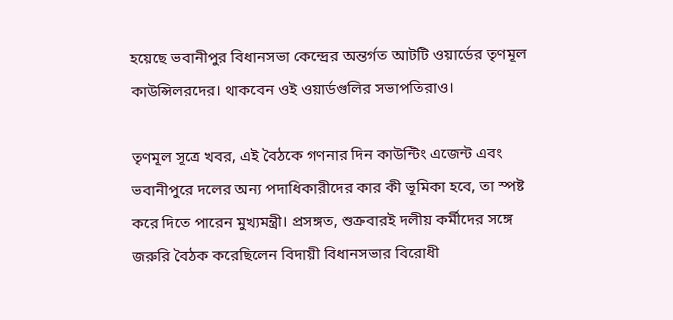হয়েছে ভবানীপুর বিধানসভা কেন্দ্রের অন্তর্গত আটটি ওয়ার্ডের তৃণমূল কাউন্সিলরদের। থাকবেন ওই ওয়ার্ডগুলির সভাপতিরাও।

তৃণমূল সূত্রে খবর, এই বৈঠকে গণনার দিন কাউন্টিং এজেন্ট এবং ভবানীপুরে দলের অন্য পদাধিকারীদের কার কী ভূমিকা হবে, তা স্পষ্ট করে দিতে পারেন মুখ্যমন্ত্রী। প্রসঙ্গত, শুক্রবারই দলীয় কর্মীদের সঙ্গে জরুরি বৈঠক করেছিলেন বিদায়ী বিধানসভার বিরোধী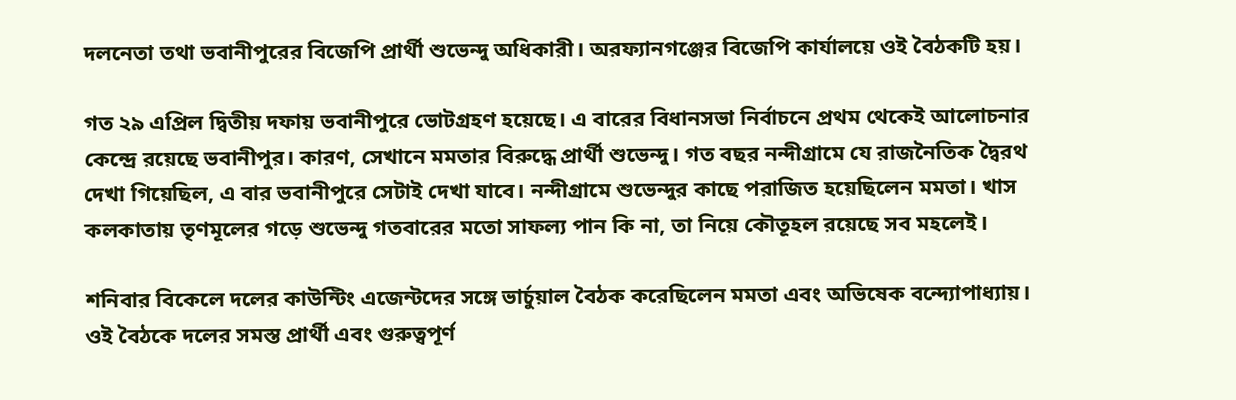দলনেতা তথা ভবানীপুরের বিজেপি প্রার্থী শুভেন্দু অধিকারী। অরফ্যানগঞ্জের বিজেপি কার্যালয়ে ওই বৈঠকটি হয়।

গত ২৯ এপ্রিল দ্বিতীয় দফায় ভবানীপুরে ভোটগ্রহণ হয়েছে। এ বারের বিধানসভা নির্বাচনে প্রথম থেকেই আলোচনার কেন্দ্রে রয়েছে ভবানীপুর। কারণ, সেখানে মমতার বিরুদ্ধে প্রার্থী শুভেন্দু। গত বছর নন্দীগ্রামে যে রাজনৈতিক দ্বৈরথ দেখা গিয়েছিল, এ বার ভবানীপুরে সেটাই দেখা যাবে। নন্দীগ্রামে শুভেন্দুর কাছে পরাজিত হয়েছিলেন মমতা। খাস কলকাতায় তৃণমূলের গড়ে শুভেন্দু গতবারের মতো সাফল্য পান কি না, তা নিয়ে কৌতূহল রয়েছে সব মহলেই।

শনিবার বিকেলে দলের কাউন্টিং এজেন্টদের সঙ্গে ভার্চুয়াল বৈঠক করেছিলেন মমতা এবং অভিষেক বন্দ্যোপাধ্যায়। ওই বৈঠকে দলের সমস্ত প্রার্থী এবং গুরুত্বপূর্ণ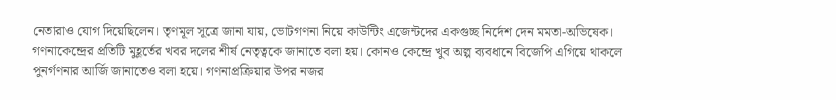নেতারাও যোগ দিয়েছিলেন। তৃণমূল সূত্রে জানা যায়, ভোটগণনা নিয়ে কাউন্টিং এজেন্টদের একগুচ্ছ নির্দেশ দেন মমতা-অভিষেক। গণনাকেন্দ্রের প্রতিটি মুহূর্তের খবর দলের শীর্ষ নেতৃত্বকে জানাতে বলা হয়। কোনও কেন্দ্রে খুব অল্প ব্যবধানে বিজেপি এগিয়ে থাকলে পুনর্গণনার আর্জি জানাতেও বলা হয়ে। গণনাপ্রক্রিয়ার উপর নজর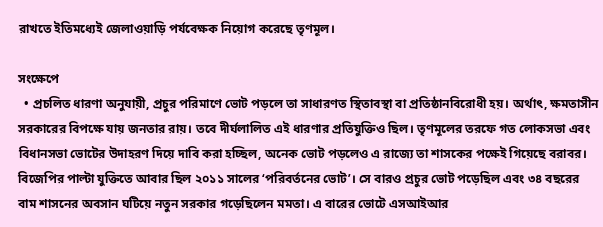রাখতে ইতিমধ্যেই জেলাওয়াড়ি পর্যবেক্ষক নিয়োগ করেছে তৃণমূল।

সংক্ষেপে
  • প্রচলিত ধারণা অনুযায়ী, প্রচুর পরিমাণে ভোট পড়লে তা সাধারণত স্থিতাবস্থা বা প্রতিষ্ঠানবিরোধী হয়। অর্থাৎ, ক্ষমতাসীন সরকারের বিপক্ষে যায় জনতার রায়। তবে দীর্ঘলালিত এই ধারণার প্রতিযুক্তিও ছিল। তৃণমূলের তরফে গত লোকসভা এবং বিধানসভা ভোটের উদাহরণ দিয়ে দাবি করা হচ্ছিল, অনেক ভোট পড়লেও এ রাজ্যে তা শাসকের পক্ষেই গিয়েছে বরাবর। বিজেপির পাল্টা যুক্তিতে আবার ছিল ২০১১ সালের ‘পরিবর্তনের ভোট’। সে বারও প্রচুর ভোট পড়েছিল এবং ৩৪ বছরের বাম শাসনের অবসান ঘটিয়ে নতুন সরকার গড়েছিলেন মমতা। এ বারের ভোটে এসআইআর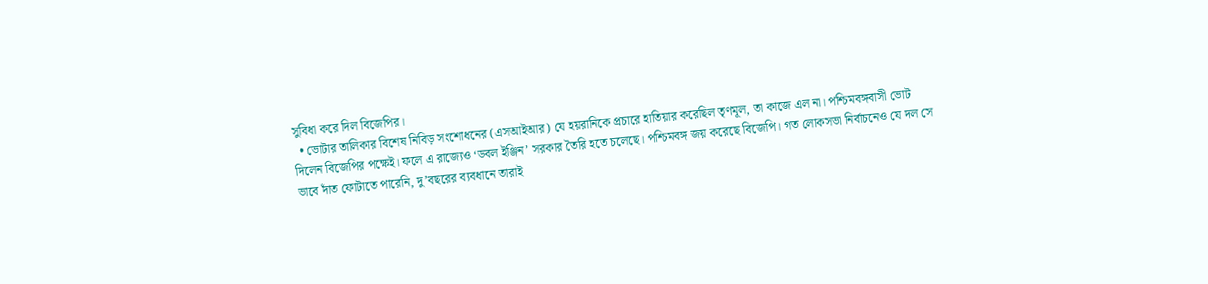সুবিধা করে দিল বিজেপির।
  • ভোটার তালিকার বিশেষ নিবিড় সংশোধনের (এসআইআর) যে হয়রানিকে প্রচারে হাতিয়ার করেছিল তৃণমূল, তা কাজে এল না। পশ্চিমবঙ্গবাসী ভোট দিলেন বিজেপির পক্ষেই। ফলে এ রাজ্যেও ‘ডবল ইঞ্জিন’ সরকার তৈরি হতে চলেছে। পশ্চিমবঙ্গ জয় করেছে বিজেপি। গত লোকসভা নির্বাচনেও যে দল সে ভাবে দাঁত ফোটাতে পারেনি, দু’বছরের ব্যবধানে তারাই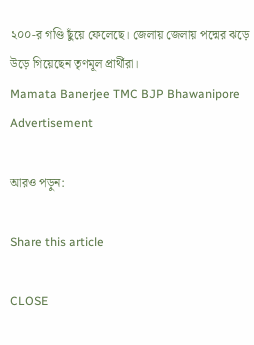২০০-র গণ্ডি ছুঁয়ে ফেলেছে। জেলায় জেলায় পদ্মের ঝড়ে উড়ে গিয়েছেন তৃণমূল প্রার্থীরা।
Mamata Banerjee TMC BJP Bhawanipore
Advertisement

আরও পড়ুন:

Share this article

CLOSE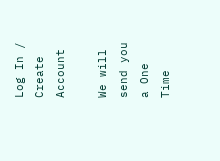Log In / Create Account

We will send you a One Time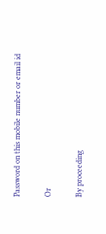Password on this mobile number or email id

Or

By proceeding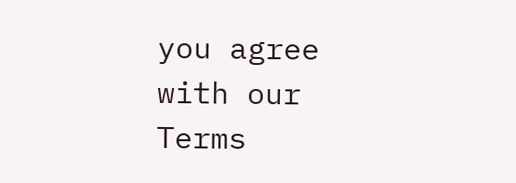you agree with our Terms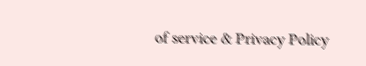of service & Privacy Policy